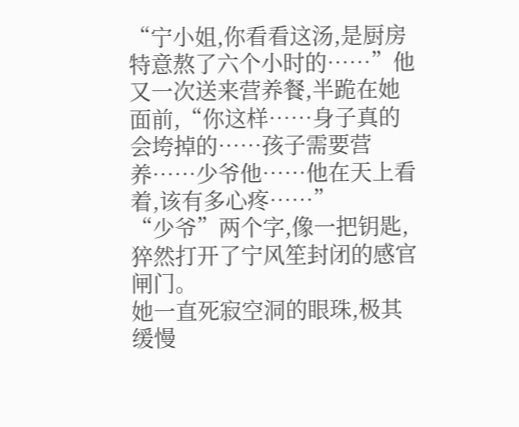“宁小姐,你看看这汤,是厨房特意熬了六个小时的……”他又一次送来营养餐,半跪在她面前,“你这样……身子真的会垮掉的……孩子需要营养……少爷他……他在天上看着,该有多心疼……”
“少爷”两个字,像一把钥匙,猝然打开了宁风笙封闭的感官闸门。
她一直死寂空洞的眼珠,极其缓慢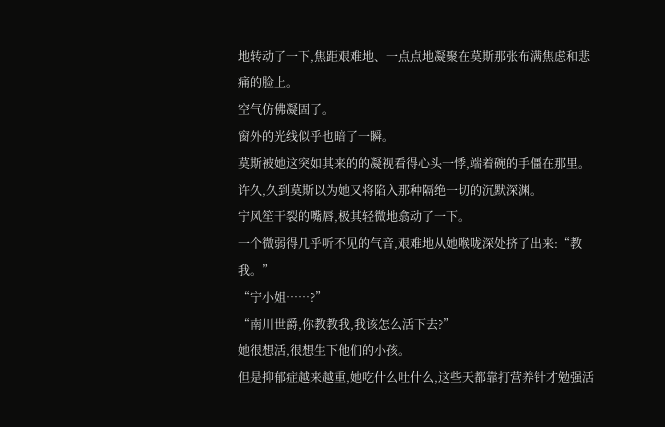地转动了一下,焦距艰难地、一点点地凝聚在莫斯那张布满焦虑和悲痛的脸上。
空气仿佛凝固了。
窗外的光线似乎也暗了一瞬。
莫斯被她这突如其来的的凝视看得心头一悸,端着碗的手僵在那里。
许久,久到莫斯以为她又将陷入那种隔绝一切的沉默深渊。
宁风笙干裂的嘴唇,极其轻微地翕动了一下。
一个微弱得几乎听不见的气音,艰难地从她喉咙深处挤了出来:“教我。”
“宁小姐……?”
“南川世爵,你教教我,我该怎么活下去?”
她很想活,很想生下他们的小孩。
但是抑郁症越来越重,她吃什么吐什么,这些天都靠打营养针才勉强活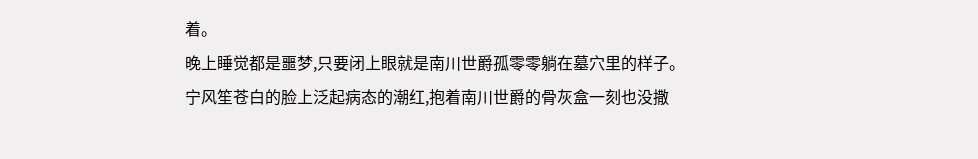着。
晚上睡觉都是噩梦,只要闭上眼就是南川世爵孤零零躺在墓穴里的样子。
宁风笙苍白的脸上泛起病态的潮红,抱着南川世爵的骨灰盒一刻也没撒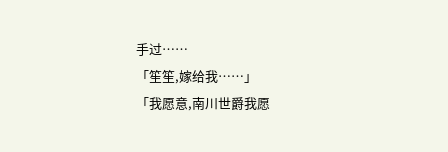手过……
「笙笙,嫁给我……」
「我愿意,南川世爵我愿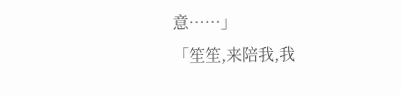意……」
「笙笙,来陪我,我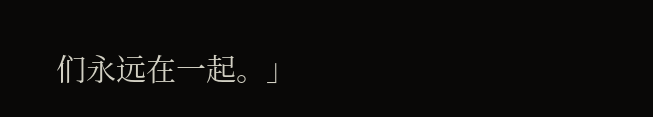们永远在一起。」